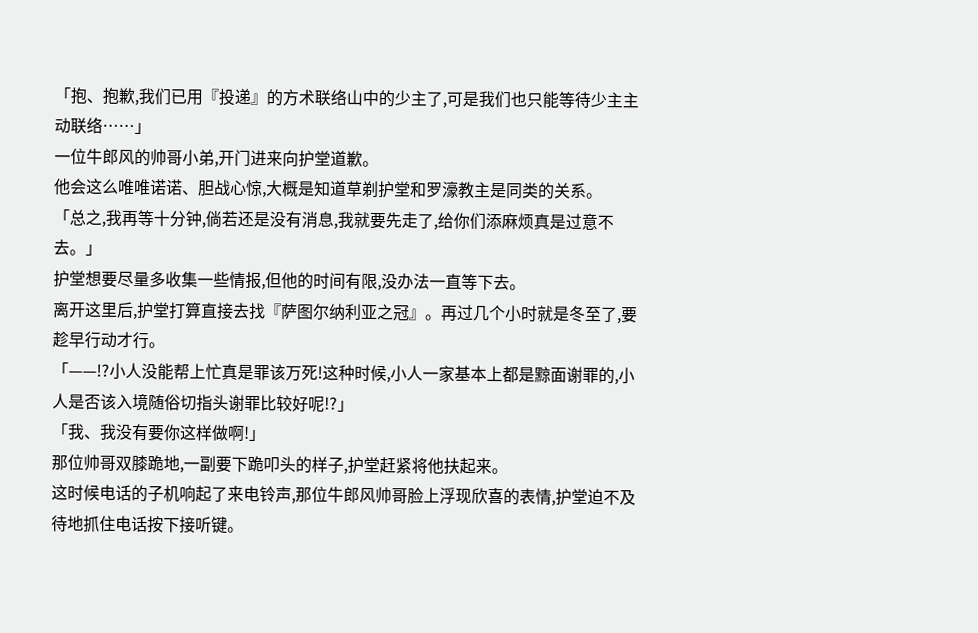「抱、抱歉,我们已用『投递』的方术联络山中的少主了,可是我们也只能等待少主主动联络……」
一位牛郎风的帅哥小弟,开门进来向护堂道歉。
他会这么唯唯诺诺、胆战心惊,大概是知道草剃护堂和罗濠教主是同类的关系。
「总之,我再等十分钟,倘若还是没有消息,我就要先走了,给你们添麻烦真是过意不去。」
护堂想要尽量多收集一些情报,但他的时间有限,没办法一直等下去。
离开这里后,护堂打算直接去找『萨图尔纳利亚之冠』。再过几个小时就是冬至了,要趁早行动才行。
「——!?小人没能帮上忙真是罪该万死!这种时候,小人一家基本上都是黥面谢罪的,小人是否该入境随俗切指头谢罪比较好呢!?」
「我、我没有要你这样做啊!」
那位帅哥双膝跪地,一副要下跪叩头的样子,护堂赶紧将他扶起来。
这时候电话的子机响起了来电铃声,那位牛郎风帅哥脸上浮现欣喜的表情,护堂迫不及待地抓住电话按下接听键。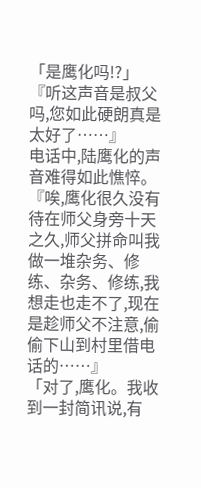「是鹰化吗!?」
『听这声音是叔父吗,您如此硬朗真是太好了……』
电话中,陆鹰化的声音难得如此憔悴。
『唉,鹰化很久没有待在师父身旁十天之久,师父拼命叫我做一堆杂务、修练、杂务、修练,我想走也走不了,现在是趁师父不注意,偷偷下山到村里借电话的……』
「对了,鹰化。我收到一封简讯说,有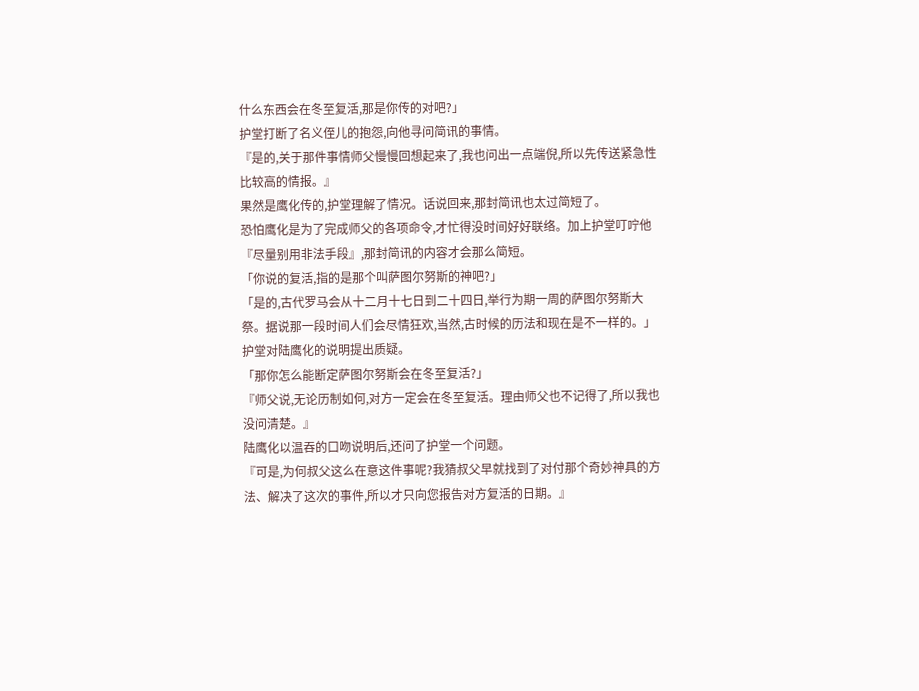什么东西会在冬至复活,那是你传的对吧?」
护堂打断了名义侄儿的抱怨,向他寻问简讯的事情。
『是的,关于那件事情师父慢慢回想起来了,我也问出一点端倪,所以先传送紧急性比较高的情报。』
果然是鹰化传的,护堂理解了情况。话说回来,那封简讯也太过简短了。
恐怕鹰化是为了完成师父的各项命令,才忙得没时间好好联络。加上护堂叮咛他『尽量别用非法手段』,那封简讯的内容才会那么简短。
「你说的复活,指的是那个叫萨图尔努斯的神吧?」
「是的,古代罗马会从十二月十七日到二十四日,举行为期一周的萨图尔努斯大祭。据说那一段时间人们会尽情狂欢,当然,古时候的历法和现在是不一样的。」
护堂对陆鹰化的说明提出质疑。
「那你怎么能断定萨图尔努斯会在冬至复活?」
『师父说,无论历制如何,对方一定会在冬至复活。理由师父也不记得了,所以我也没问清楚。』
陆鹰化以温吞的口吻说明后,还问了护堂一个问题。
『可是,为何叔父这么在意这件事呢?我猜叔父早就找到了对付那个奇妙神具的方法、解决了这次的事件,所以才只向您报告对方复活的日期。』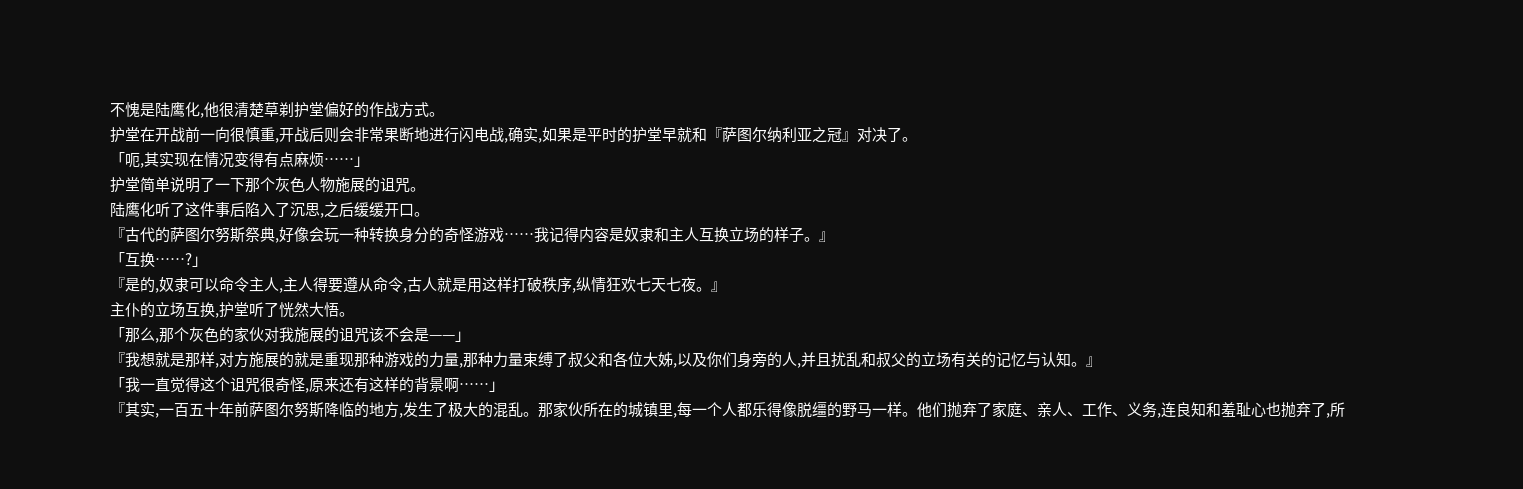不愧是陆鹰化,他很清楚草剃护堂偏好的作战方式。
护堂在开战前一向很慎重,开战后则会非常果断地进行闪电战,确实,如果是平时的护堂早就和『萨图尔纳利亚之冠』对决了。
「呃,其实现在情况变得有点麻烦……」
护堂简单说明了一下那个灰色人物施展的诅咒。
陆鹰化听了这件事后陷入了沉思,之后缓缓开口。
『古代的萨图尔努斯祭典,好像会玩一种转换身分的奇怪游戏……我记得内容是奴隶和主人互换立场的样子。』
「互换……?」
『是的,奴隶可以命令主人,主人得要遵从命令,古人就是用这样打破秩序,纵情狂欢七天七夜。』
主仆的立场互换,护堂听了恍然大悟。
「那么,那个灰色的家伙对我施展的诅咒该不会是——」
『我想就是那样,对方施展的就是重现那种游戏的力量,那种力量束缚了叔父和各位大姊,以及你们身旁的人,并且扰乱和叔父的立场有关的记忆与认知。』
「我一直觉得这个诅咒很奇怪,原来还有这样的背景啊……」
『其实,一百五十年前萨图尔努斯降临的地方,发生了极大的混乱。那家伙所在的城镇里,每一个人都乐得像脱缰的野马一样。他们抛弃了家庭、亲人、工作、义务,连良知和羞耻心也抛弃了,所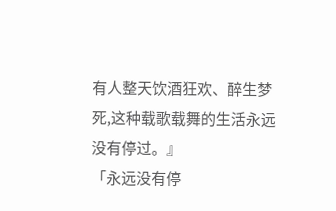有人整天饮酒狂欢、醉生梦死,这种载歌载舞的生活永远没有停过。』
「永远没有停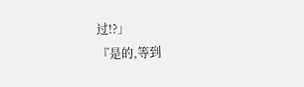过!?」
『是的,等到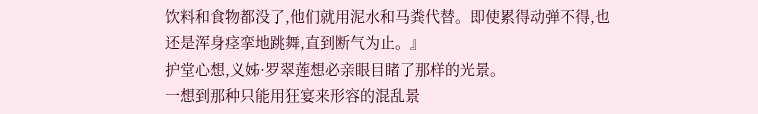饮料和食物都没了,他们就用泥水和马粪代替。即使累得动弹不得,也还是浑身痉挛地跳舞,直到断气为止。』
护堂心想,义姊·罗翠莲想必亲眼目睹了那样的光景。
一想到那种只能用狂宴来形容的混乱景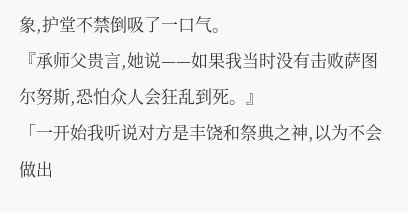象,护堂不禁倒吸了一口气。
『承师父贵言,她说——如果我当时没有击败萨图尔努斯,恐怕众人会狂乱到死。』
「一开始我听说对方是丰饶和祭典之神,以为不会做出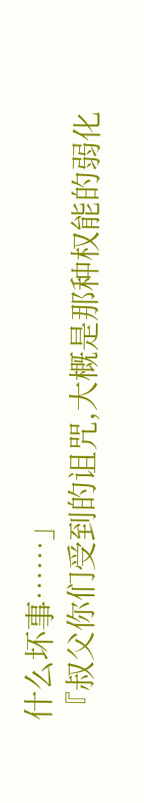什么坏事……」
『叔父你们受到的诅咒,大概是那种权能的弱化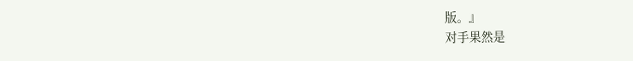版。』
对手果然是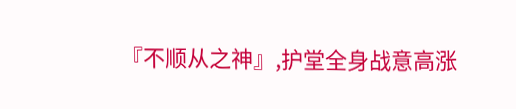『不顺从之神』,护堂全身战意高涨